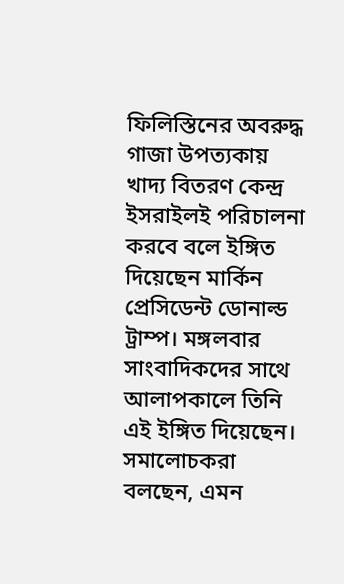ফিলিস্তিনের অবরুদ্ধ গাজা উপত্যকায় খাদ্য বিতরণ কেন্দ্র ইসরাইলই পরিচালনা করবে বলে ইঙ্গিত দিয়েছেন মার্কিন প্রেসিডেন্ট ডোনাল্ড ট্রাম্প। মঙ্গলবার সাংবাদিকদের সাথে আলাপকালে তিনি এই ইঙ্গিত দিয়েছেন।
সমালোচকরা বলছেন, এমন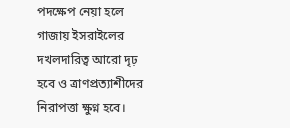পদক্ষেপ নেয়া হলে গাজায় ইসরাইলের দখলদারিত্ব আরো দৃঢ় হবে ও ত্রাণপ্রত্যাশীদের নিরাপত্তা ক্ষুণ্ন হবে।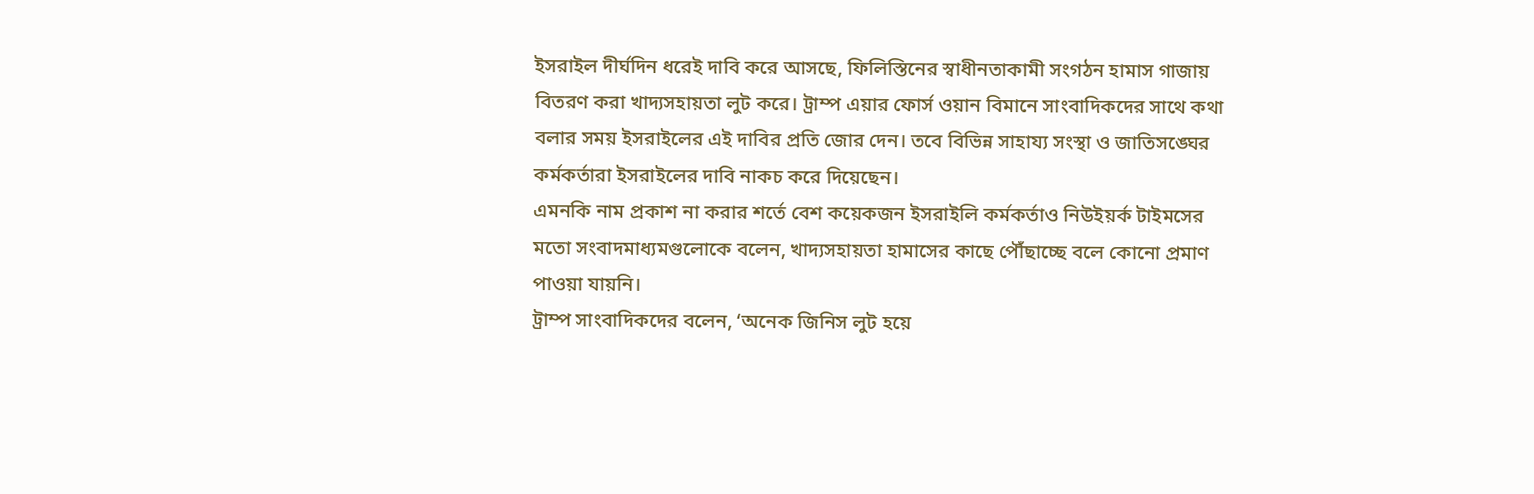ইসরাইল দীর্ঘদিন ধরেই দাবি করে আসছে, ফিলিস্তিনের স্বাধীনতাকামী সংগঠন হামাস গাজায় বিতরণ করা খাদ্যসহায়তা লুট করে। ট্রাম্প এয়ার ফোর্স ওয়ান বিমানে সাংবাদিকদের সাথে কথা বলার সময় ইসরাইলের এই দাবির প্রতি জোর দেন। তবে বিভিন্ন সাহায্য সংস্থা ও জাতিসঙ্ঘের কর্মকর্তারা ইসরাইলের দাবি নাকচ করে দিয়েছেন।
এমনকি নাম প্রকাশ না করার শর্তে বেশ কয়েকজন ইসরাইলি কর্মকর্তাও নিউইয়র্ক টাইমসের মতো সংবাদমাধ্যমগুলোকে বলেন, খাদ্যসহায়তা হামাসের কাছে পৌঁছাচ্ছে বলে কোনো প্রমাণ পাওয়া যায়নি।
ট্রাম্প সাংবাদিকদের বলেন, ‘অনেক জিনিস লুট হয়ে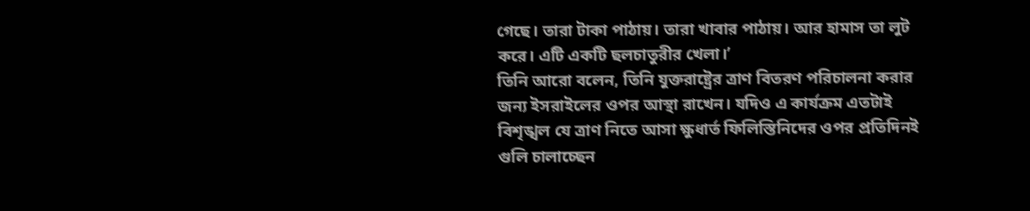গেছে। তারা টাকা পাঠায়। তারা খাবার পাঠায়। আর হামাস তা লুট করে। এটি একটি ছলচাতুরীর খেলা।’
তিনি আরো বলেন, তিনি যুক্তরাষ্ট্রের ত্রাণ বিতরণ পরিচালনা করার জন্য ইসরাইলের ওপর আস্থা রাখেন। যদিও এ কার্যক্রম এতটাই বিশৃঙ্খল যে ত্রাণ নিতে আসা ক্ষুধার্ত ফিলিস্তিনিদের ওপর প্রতিদিনই গুলি চালাচ্ছেন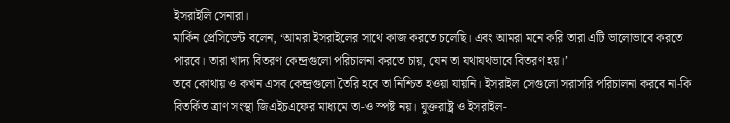ইসরাইলি সেনারা।
মার্কিন প্রেসিডেন্ট বলেন, ‘আমরা ইসরাইলের সাথে কাজ করতে চলেছি। এবং আমরা মনে করি তারা এটি ভালোভাবে করতে পারবে। তারা খাদ্য বিতরণ কেন্দ্রগুলো পরিচালনা করতে চায়, যেন তা যথাযথভাবে বিতরণ হয়।’
তবে কোথায় ও কখন এসব কেন্দ্রগুলো তৈরি হবে তা নিশ্চিত হওয়া যায়নি। ইসরাইল সেগুলো সরাসরি পরিচালনা করবে না-কি বিতর্কিত ত্রাণ সংস্থা জিএইচএফের মাধ্যমে তা-ও স্পষ্ট নয়। যুক্তরাষ্ট্র ও ইসরাইল-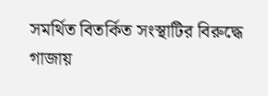সমর্থিত বিতর্কিত সংস্থাটির বিরুদ্ধে গাজায়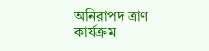অনিরাপদ ত্রাণ কার্যক্রম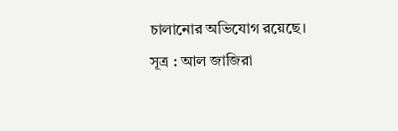চালানোর অভিযোগ রয়েছে।
সূত্র : আল জাজিরা